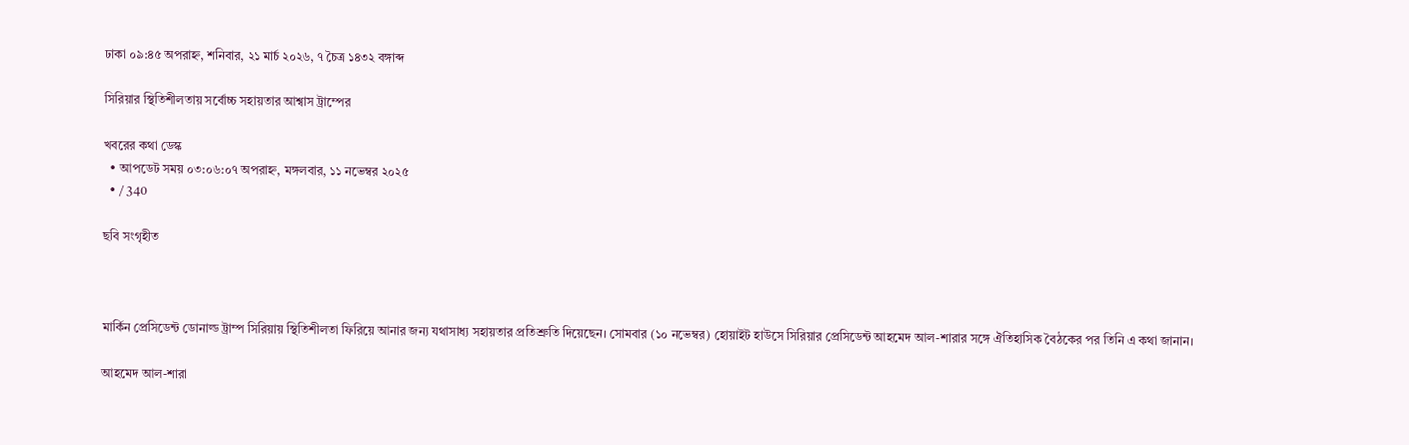ঢাকা ০৯:৪৫ অপরাহ্ন, শনিবার, ২১ মার্চ ২০২৬, ৭ চৈত্র ১৪৩২ বঙ্গাব্দ

সিরিয়ার স্থিতিশীলতায় সর্বোচ্চ সহায়তার আশ্বাস ট্রাম্পের

খবরের কথা ডেস্ক
  • আপডেট সময় ০৩:০৬:০৭ অপরাহ্ন, মঙ্গলবার, ১১ নভেম্বর ২০২৫
  • / 340

ছবি সংগৃহীত



মার্কিন প্রেসিডেন্ট ডোনাল্ড ট্রাম্প সিরিয়ায় স্থিতিশীলতা ফিরিয়ে আনার জন্য যথাসাধ্য সহায়তার প্রতিশ্রুতি দিয়েছেন। সোমবার (১০ নভেম্বর) হোয়াইট হাউসে সিরিয়ার প্রেসিডেন্ট আহমেদ আল-শারার সঙ্গে ঐতিহাসিক বৈঠকের পর তিনি এ কথা জানান।

আহমেদ আল-শারা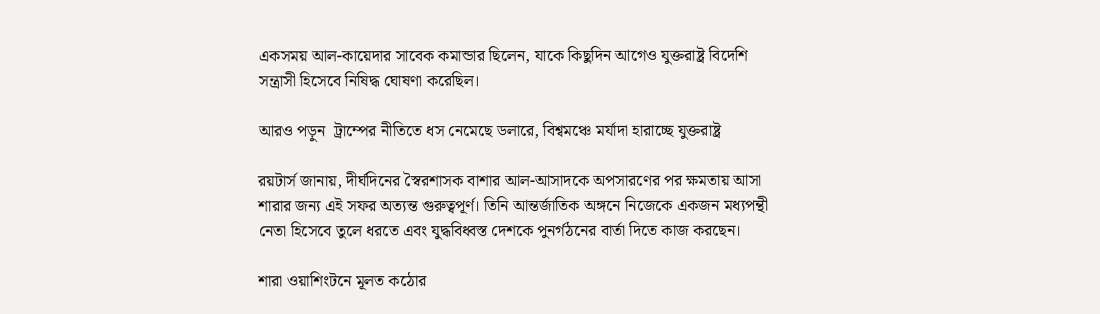একসময় আল-কায়েদার সাবেক কমান্ডার ছিলেন, যাকে কিছুদিন আগেও যুক্তরাষ্ট্র বিদেশি সন্ত্রাসী হিসেবে নিষিদ্ধ ঘোষণা করেছিল।

আরও পড়ুন  ট্রাম্পের নীতিতে ধস নেমেছে ডলারে, বিশ্বমঞ্চে মর্যাদা হারাচ্ছে যুক্তরাষ্ট্র

রয়টার্স জানায়, দীর্ঘদিনের স্বৈরশাসক বাশার আল-আসাদকে অপসারণের পর ক্ষমতায় আসা শারার জন্য এই সফর অত্যন্ত গুরুত্বপূর্ণ। তিনি আন্তর্জাতিক অঙ্গনে নিজেকে একজন মধ্যপন্থী নেতা হিসেবে তুলে ধরতে এবং যুদ্ধবিধ্বস্ত দেশকে পুনর্গঠনের বার্তা দিতে কাজ করছেন।

শারা ওয়াশিংটনে মূলত কঠোর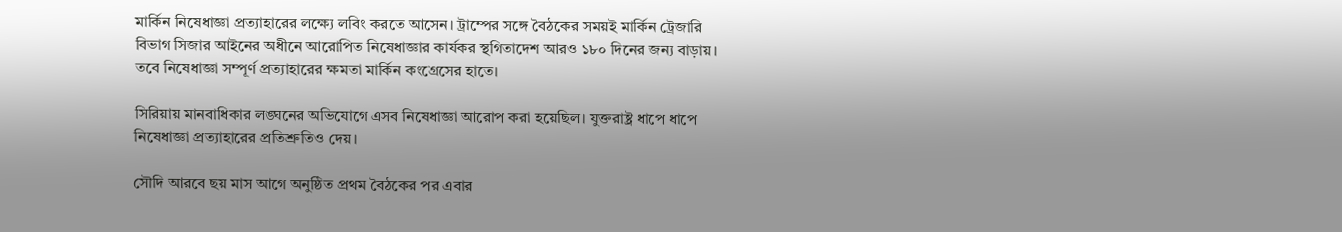মার্কিন নিষেধাজ্ঞা প্রত্যাহারের লক্ষ্যে লবিং করতে আসেন। ট্রাম্পের সঙ্গে বৈঠকের সময়ই মার্কিন ট্রেজারি বিভাগ সিজার আইনের অধীনে আরোপিত নিষেধাজ্ঞার কার্যকর স্থগিতাদেশ আরও ১৮০ দিনের জন্য বাড়ায়। তবে নিষেধাজ্ঞা সম্পূর্ণ প্রত্যাহারের ক্ষমতা মার্কিন কংগ্রেসের হাতে।

সিরিয়ায় মানবাধিকার লঙ্ঘনের অভিযোগে এসব নিষেধাজ্ঞা আরোপ করা হয়েছিল। যুক্তরাষ্ট্র ধাপে ধাপে নিষেধাজ্ঞা প্রত্যাহারের প্রতিশ্রুতিও দেয়।

সৌদি আরবে ছয় মাস আগে অনুষ্ঠিত প্রথম বৈঠকের পর এবার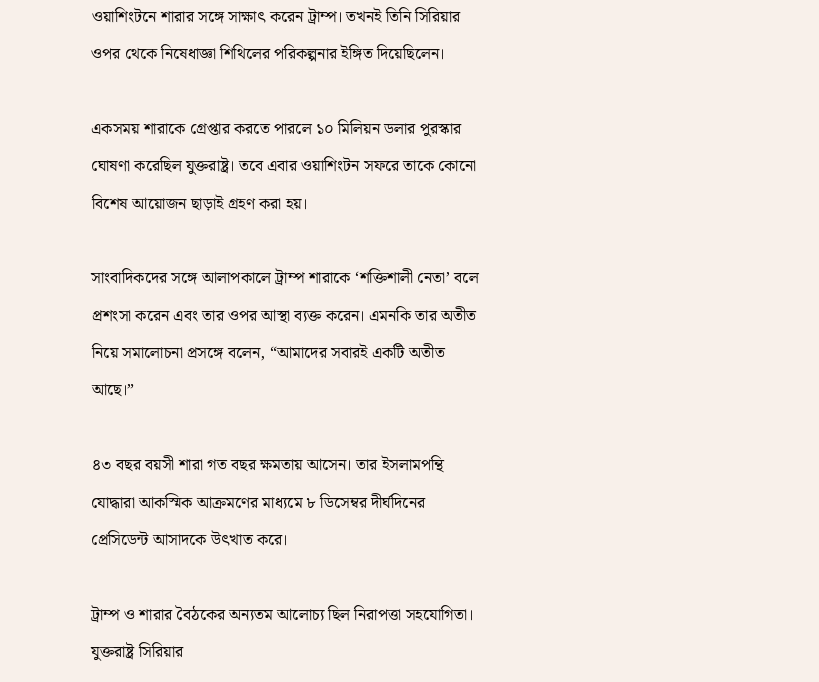ওয়াশিংটনে শারার সঙ্গে সাক্ষাৎ করেন ট্রাম্প। তখনই তিনি সিরিয়ার ওপর থেকে নিষেধাজ্ঞা শিথিলের পরিকল্পনার ইঙ্গিত দিয়েছিলেন।

একসময় শারাকে গ্রেপ্তার করতে পারলে ১০ মিলিয়ন ডলার পুরস্কার ঘোষণা করেছিল যুক্তরাষ্ট্র। তবে এবার ওয়াশিংটন সফরে তাকে কোনো বিশেষ আয়োজন ছাড়াই গ্রহণ করা হয়।

সাংবাদিকদের সঙ্গে আলাপকালে ট্রাম্প শারাকে ‘শক্তিশালী নেতা’ বলে প্রশংসা করেন এবং তার ওপর আস্থা ব্যক্ত করেন। এমনকি তার অতীত নিয়ে সমালোচনা প্রসঙ্গে বলেন, “আমাদের সবারই একটি অতীত আছে।”

৪৩ বছর বয়সী শারা গত বছর ক্ষমতায় আসেন। তার ইসলামপন্থি যোদ্ধারা আকস্মিক আক্রমণের মাধ্যমে ৮ ডিসেম্বর দীর্ঘদিনের প্রেসিডেন্ট আসাদকে উৎখাত করে।

ট্রাম্প ও শারার বৈঠকের অন্যতম আলোচ্য ছিল নিরাপত্তা সহযোগিতা। যুক্তরাষ্ট্র সিরিয়ার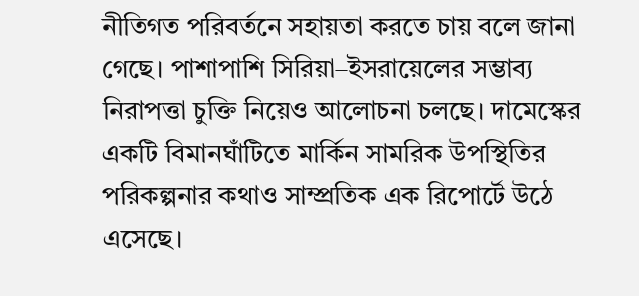নীতিগত পরিবর্তনে সহায়তা করতে চায় বলে জানা গেছে। পাশাপাশি সিরিয়া–ইসরায়েলের সম্ভাব্য নিরাপত্তা চুক্তি নিয়েও আলোচনা চলছে। দামেস্কের একটি বিমানঘাঁটিতে মার্কিন সামরিক উপস্থিতির পরিকল্পনার কথাও সাম্প্রতিক এক রিপোর্টে উঠে এসেছে।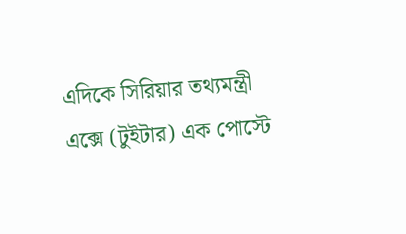এদিকে সিরিয়ার তথ্যমন্ত্রী এক্সে (টুইটার) এক পোস্টে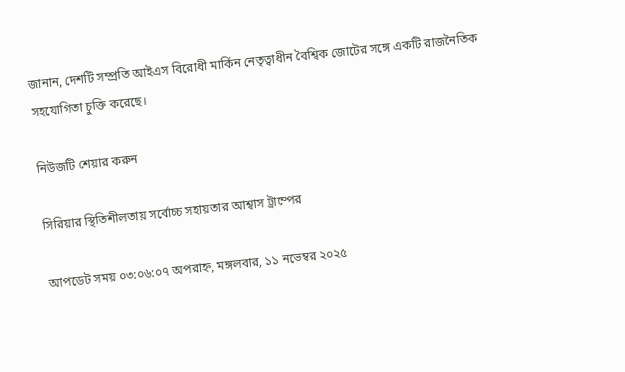জানান, দেশটি সম্প্রতি আইএস বিরোধী মার্কিন নেতৃত্বাধীন বৈশ্বিক জোটের সঙ্গে একটি রাজনৈতিক সহযোগিতা চুক্তি করেছে।

নিউজটি শেয়ার করুন

সিরিয়ার স্থিতিশীলতায় সর্বোচ্চ সহায়তার আশ্বাস ট্রাম্পের

আপডেট সময় ০৩:০৬:০৭ অপরাহ্ন, মঙ্গলবার, ১১ নভেম্বর ২০২৫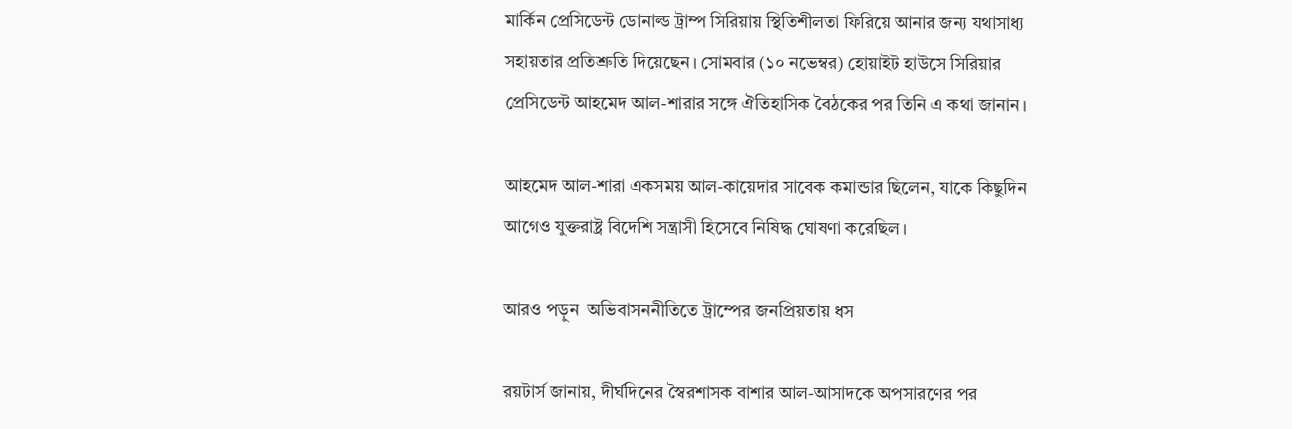মার্কিন প্রেসিডেন্ট ডোনাল্ড ট্রাম্প সিরিয়ায় স্থিতিশীলতা ফিরিয়ে আনার জন্য যথাসাধ্য সহায়তার প্রতিশ্রুতি দিয়েছেন। সোমবার (১০ নভেম্বর) হোয়াইট হাউসে সিরিয়ার প্রেসিডেন্ট আহমেদ আল-শারার সঙ্গে ঐতিহাসিক বৈঠকের পর তিনি এ কথা জানান।

আহমেদ আল-শারা একসময় আল-কায়েদার সাবেক কমান্ডার ছিলেন, যাকে কিছুদিন আগেও যুক্তরাষ্ট্র বিদেশি সন্ত্রাসী হিসেবে নিষিদ্ধ ঘোষণা করেছিল।

আরও পড়ুন  অভিবাসননীতিতে ট্রাম্পের জনপ্রিয়তায় ধস

রয়টার্স জানায়, দীর্ঘদিনের স্বৈরশাসক বাশার আল-আসাদকে অপসারণের পর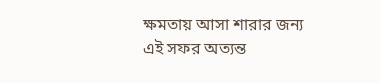ক্ষমতায় আসা শারার জন্য এই সফর অত্যন্ত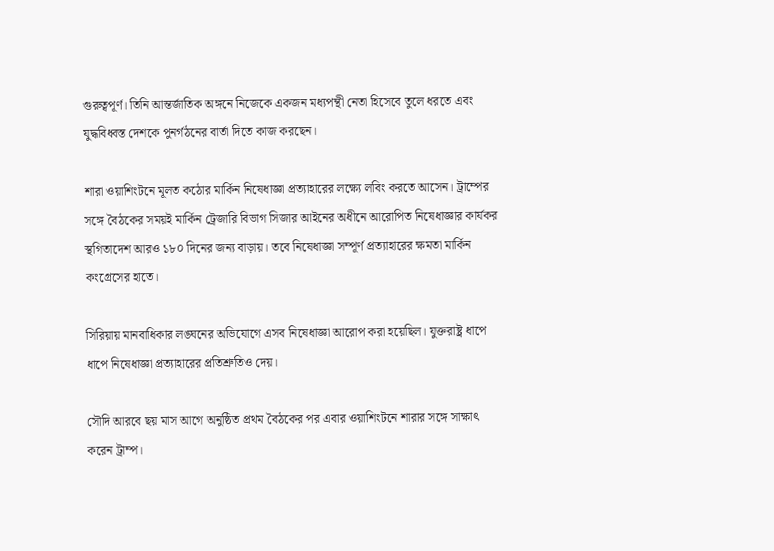গুরুত্বপূর্ণ। তিনি আন্তর্জাতিক অঙ্গনে নিজেকে একজন মধ্যপন্থী নেতা হিসেবে তুলে ধরতে এবং যুদ্ধবিধ্বস্ত দেশকে পুনর্গঠনের বার্তা দিতে কাজ করছেন।

শারা ওয়াশিংটনে মূলত কঠোর মার্কিন নিষেধাজ্ঞা প্রত্যাহারের লক্ষ্যে লবিং করতে আসেন। ট্রাম্পের সঙ্গে বৈঠকের সময়ই মার্কিন ট্রেজারি বিভাগ সিজার আইনের অধীনে আরোপিত নিষেধাজ্ঞার কার্যকর স্থগিতাদেশ আরও ১৮০ দিনের জন্য বাড়ায়। তবে নিষেধাজ্ঞা সম্পূর্ণ প্রত্যাহারের ক্ষমতা মার্কিন কংগ্রেসের হাতে।

সিরিয়ায় মানবাধিকার লঙ্ঘনের অভিযোগে এসব নিষেধাজ্ঞা আরোপ করা হয়েছিল। যুক্তরাষ্ট্র ধাপে ধাপে নিষেধাজ্ঞা প্রত্যাহারের প্রতিশ্রুতিও দেয়।

সৌদি আরবে ছয় মাস আগে অনুষ্ঠিত প্রথম বৈঠকের পর এবার ওয়াশিংটনে শারার সঙ্গে সাক্ষাৎ করেন ট্রাম্প।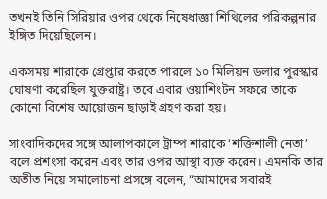তখনই তিনি সিরিয়ার ওপর থেকে নিষেধাজ্ঞা শিথিলের পরিকল্পনার ইঙ্গিত দিয়েছিলেন।

একসময় শারাকে গ্রেপ্তার করতে পারলে ১০ মিলিয়ন ডলার পুরস্কার ঘোষণা করেছিল যুক্তরাষ্ট্র। তবে এবার ওয়াশিংটন সফরে তাকে কোনো বিশেষ আয়োজন ছাড়াই গ্রহণ করা হয়।

সাংবাদিকদের সঙ্গে আলাপকালে ট্রাম্প শারাকে ‘শক্তিশালী নেতা’ বলে প্রশংসা করেন এবং তার ওপর আস্থা ব্যক্ত করেন। এমনকি তার অতীত নিয়ে সমালোচনা প্রসঙ্গে বলেন, “আমাদের সবারই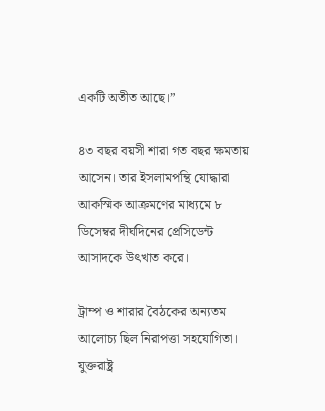একটি অতীত আছে।”

৪৩ বছর বয়সী শারা গত বছর ক্ষমতায় আসেন। তার ইসলামপন্থি যোদ্ধারা আকস্মিক আক্রমণের মাধ্যমে ৮ ডিসেম্বর দীর্ঘদিনের প্রেসিডেন্ট আসাদকে উৎখাত করে।

ট্রাম্প ও শারার বৈঠকের অন্যতম আলোচ্য ছিল নিরাপত্তা সহযোগিতা। যুক্তরাষ্ট্র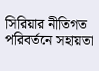সিরিয়ার নীতিগত পরিবর্তনে সহায়তা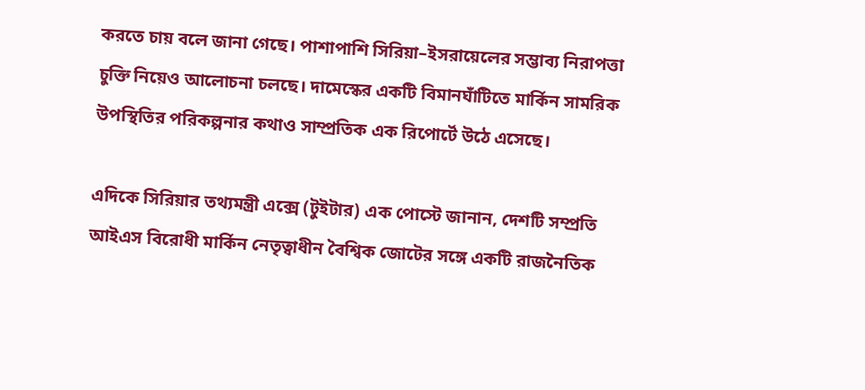করতে চায় বলে জানা গেছে। পাশাপাশি সিরিয়া–ইসরায়েলের সম্ভাব্য নিরাপত্তা চুক্তি নিয়েও আলোচনা চলছে। দামেস্কের একটি বিমানঘাঁটিতে মার্কিন সামরিক উপস্থিতির পরিকল্পনার কথাও সাম্প্রতিক এক রিপোর্টে উঠে এসেছে।

এদিকে সিরিয়ার তথ্যমন্ত্রী এক্সে (টুইটার) এক পোস্টে জানান, দেশটি সম্প্রতি আইএস বিরোধী মার্কিন নেতৃত্বাধীন বৈশ্বিক জোটের সঙ্গে একটি রাজনৈতিক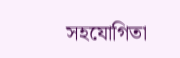সহযোগিতা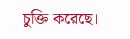চুক্তি করেছে।